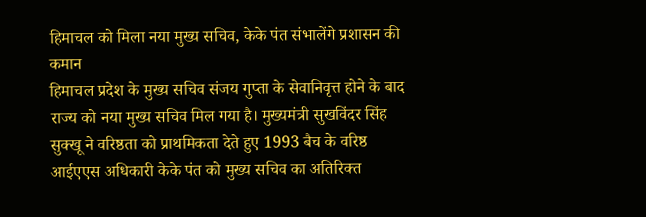हिमाचल को मिला नया मुख्य सचिव, केके पंत संभालेंगे प्रशासन की कमान
हिमाचल प्रदेश के मुख्य सचिव संजय गुप्ता के सेवानिवृत्त होने के बाद राज्य को नया मुख्य सचिव मिल गया है। मुख्यमंत्री सुखविंदर सिंह सुक्खू ने वरिष्ठता को प्राथमिकता देते हुए 1993 बैच के वरिष्ठ आईएएस अधिकारी केके पंत को मुख्य सचिव का अतिरिक्त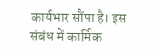कार्यभार सौंपा है। इस संबंध में कार्मिक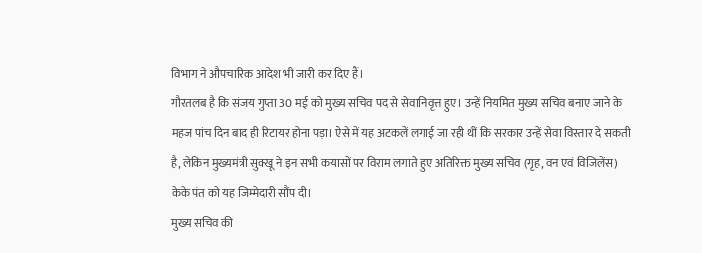विभाग ने औपचारिक आदेश भी जारी कर दिए हैं।
गौरतलब है कि संजय गुप्ता 30 मई को मुख्य सचिव पद से सेवानिवृत्त हुए। उन्हें नियमित मुख्य सचिव बनाए जाने के महज पांच दिन बाद ही रिटायर होना पड़ा। ऐसे में यह अटकलें लगाई जा रही थीं कि सरकार उन्हें सेवा विस्तार दे सकती है, लेकिन मुख्यमंत्री सुक्खू ने इन सभी कयासों पर विराम लगाते हुए अतिरिक्त मुख्य सचिव (गृह, वन एवं विजिलेंस) केके पंत को यह जिम्मेदारी सौंप दी।
मुख्य सचिव की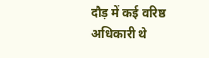दौड़ में कई वरिष्ठ अधिकारी थे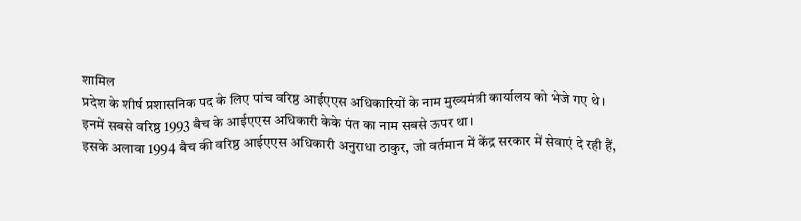शामिल
प्रदेश के शीर्ष प्रशासनिक पद के लिए पांच वरिष्ठ आईएएस अधिकारियों के नाम मुख्यमंत्री कार्यालय को भेजे गए थे। इनमें सबसे वरिष्ठ 1993 बैच के आईएएस अधिकारी केके पंत का नाम सबसे ऊपर था।
इसके अलावा 1994 बैच की वरिष्ठ आईएएस अधिकारी अनुराधा ठाकुर, जो वर्तमान में केंद्र सरकार में सेवाएं दे रही हैं,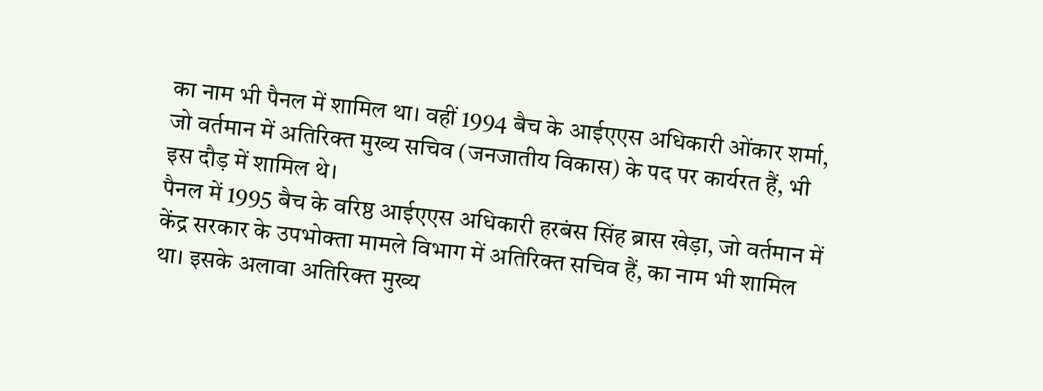का नाम भी पैनल में शामिल था। वहीं 1994 बैच के आईएएस अधिकारी ओंकार शर्मा, जो वर्तमान में अतिरिक्त मुख्य सचिव (जनजातीय विकास) के पद पर कार्यरत हैं, भी इस दौड़ में शामिल थे।
पैनल में 1995 बैच के वरिष्ठ आईएएस अधिकारी हरबंस सिंह ब्रास खेड़ा, जो वर्तमान में केंद्र सरकार के उपभोक्ता मामले विभाग में अतिरिक्त सचिव हैं, का नाम भी शामिल था। इसके अलावा अतिरिक्त मुख्य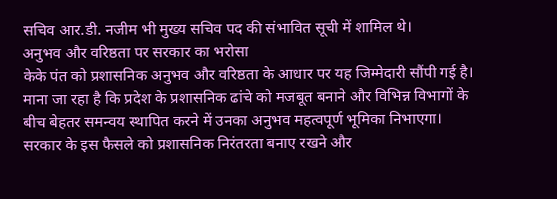सचिव आर.डी. नजीम भी मुख्य सचिव पद की संभावित सूची में शामिल थे।
अनुभव और वरिष्ठता पर सरकार का भरोसा
केके पंत को प्रशासनिक अनुभव और वरिष्ठता के आधार पर यह जिम्मेदारी सौंपी गई है। माना जा रहा है कि प्रदेश के प्रशासनिक ढांचे को मजबूत बनाने और विभिन्न विभागों के बीच बेहतर समन्वय स्थापित करने में उनका अनुभव महत्वपूर्ण भूमिका निभाएगा।
सरकार के इस फैसले को प्रशासनिक निरंतरता बनाए रखने और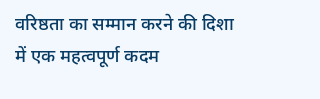वरिष्ठता का सम्मान करने की दिशा में एक महत्वपूर्ण कदम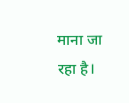माना जा रहा है।